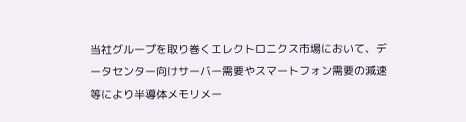当社グループを取り巻くエレクトロニクス市場において、データセンター向けサーバー需要やスマートフォン需要の減速等により半導体メモリメー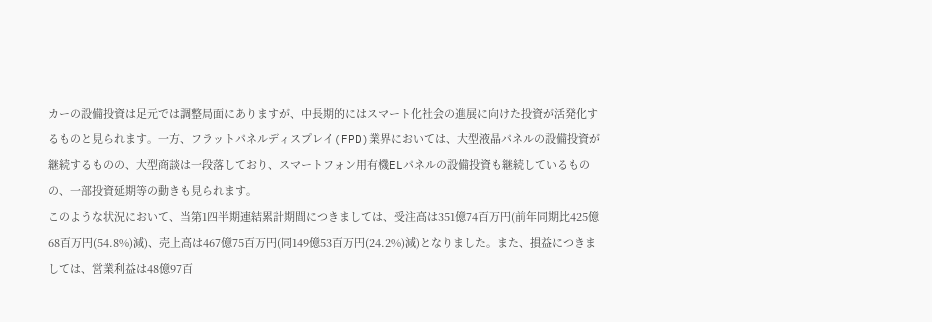カーの設備投資は足元では調整局面にありますが、中長期的にはスマート化社会の進展に向けた投資が活発化するものと見られます。一方、フラットパネルディスプレイ(FPD)業界においては、大型液晶パネルの設備投資が継続するものの、大型商談は一段落しており、スマートフォン用有機ELパネルの設備投資も継続しているものの、一部投資延期等の動きも見られます。
このような状況において、当第1四半期連結累計期間につきましては、受注高は351億74百万円(前年同期比425億68百万円(54.8%)減)、売上高は467億75百万円(同149億53百万円(24.2%)減)となりました。また、損益につきましては、営業利益は48億97百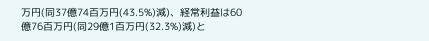万円(同37億74百万円(43.5%)減)、経常利益は60億76百万円(同29億1百万円(32.3%)減)と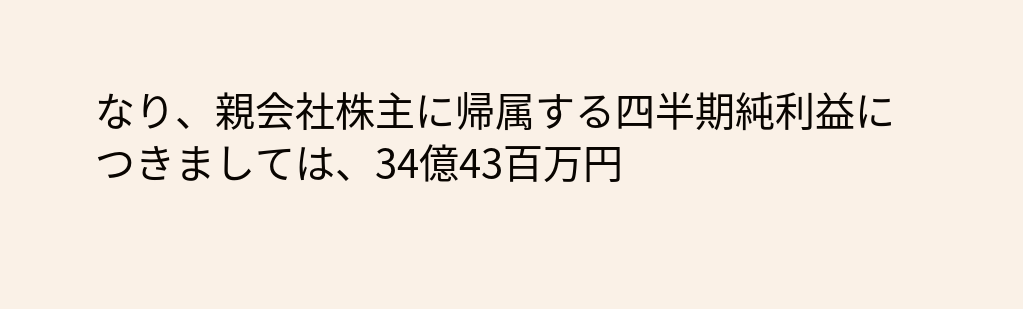なり、親会社株主に帰属する四半期純利益につきましては、34億43百万円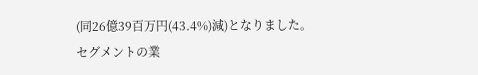(同26億39百万円(43.4%)減)となりました。
セグメントの業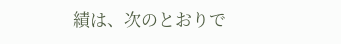績は、次のとおりで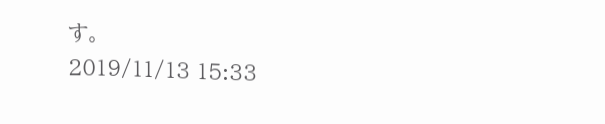す。
2019/11/13 15:33